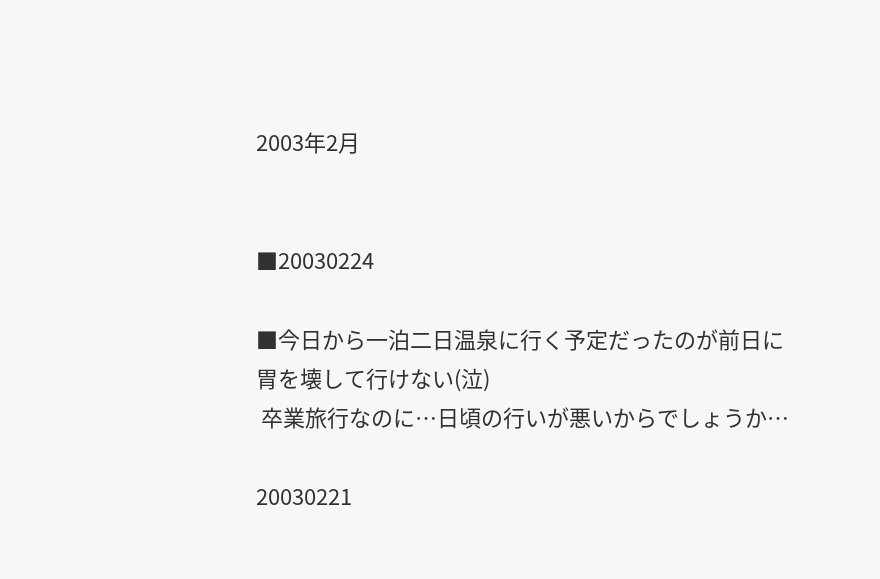2003年2月


■20030224

■今日から一泊二日温泉に行く予定だったのが前日に胃を壊して行けない(泣)
 卒業旅行なのに…日頃の行いが悪いからでしょうか…

20030221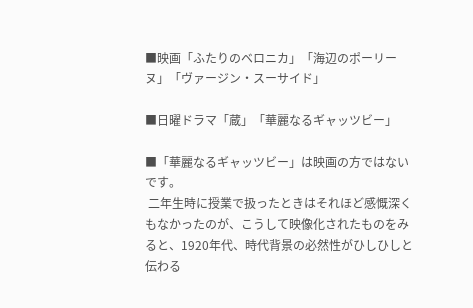■映画「ふたりのベロニカ」「海辺のポーリーヌ」「ヴァージン・スーサイド」

■日曜ドラマ「蔵」「華麗なるギャッツビー」

■「華麗なるギャッツビー」は映画の方ではないです。
 二年生時に授業で扱ったときはそれほど感慨深くもなかったのが、こうして映像化されたものをみると、1920年代、時代背景の必然性がひしひしと伝わる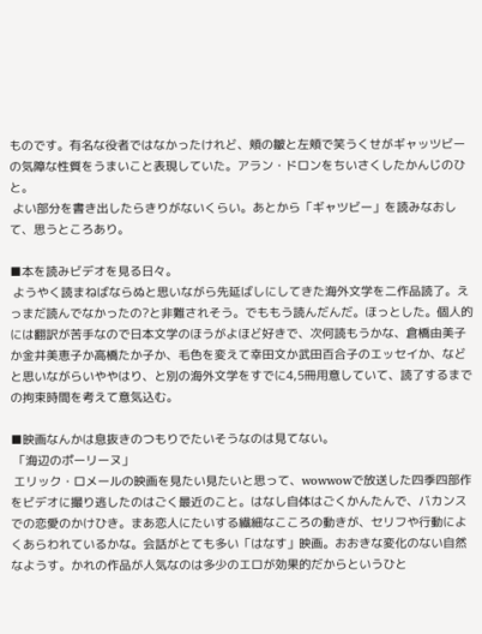ものです。有名な役者ではなかったけれど、頬の皺と左頬で笑うくせがギャッツビーの気障な性質をうまいこと表現していた。アラン・ドロンをちいさくしたかんじのひと。
 よい部分を書き出したらきりがないくらい。あとから「ギャツビー」を読みなおして、思うところあり。

■本を読みビデオを見る日々。
 ようやく読まねばならぬと思いながら先延ばしにしてきた海外文学を二作品読了。えっまだ読んでなかったの?と非難されそう。でももう読んだんだ。ほっとした。個人的には翻訳が苦手なので日本文学のほうがよほど好きで、次何読もうかな、倉橋由美子か金井美恵子か高橋たか子か、毛色を変えて幸田文か武田百合子のエッセイか、などと思いながらいややはり、と別の海外文学をすでに4,5冊用意していて、読了するまでの拘束時間を考えて意気込む。

■映画なんかは息抜きのつもりでたいそうなのは見てない。
 「海辺のポーリーヌ」
 エリック・ロメールの映画を見たい見たいと思って、wowwowで放送した四季四部作をビデオに撮り逃したのはごく最近のこと。はなし自体はごくかんたんで、バカンスでの恋愛のかけひき。まあ恋人にたいする繊細なこころの動きが、セリフや行動によくあらわれているかな。会話がとても多い「はなす」映画。おおきな変化のない自然なようす。かれの作品が人気なのは多少のエロが効果的だからというひと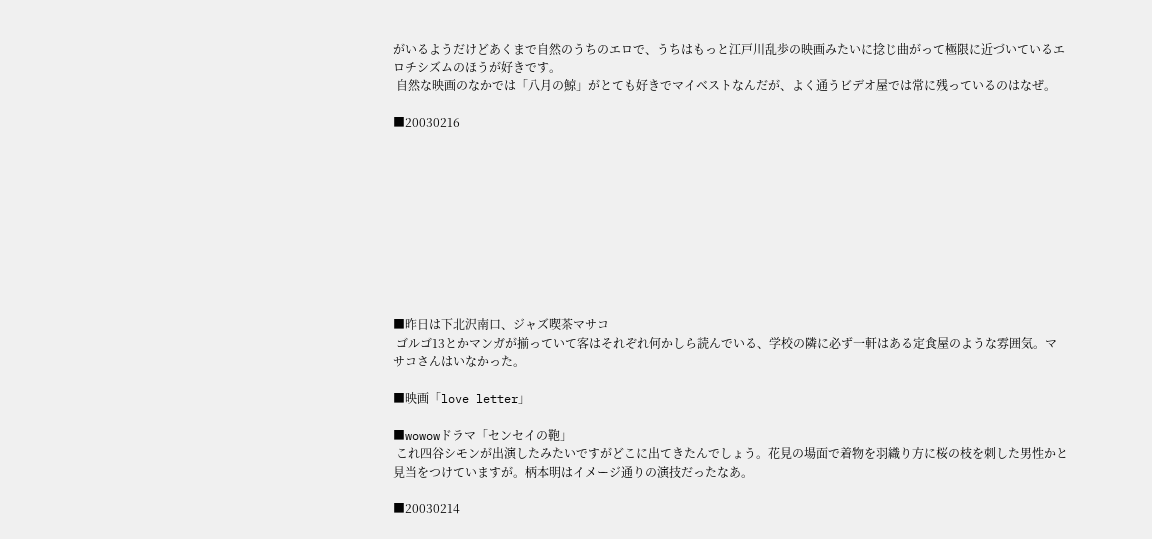がいるようだけどあくまで自然のうちのエロで、うちはもっと江戸川乱歩の映画みたいに捻じ曲がって極限に近づいているエロチシズムのほうが好きです。
 自然な映画のなかでは「八月の鯨」がとても好きでマイベストなんだが、よく通うビデオ屋では常に残っているのはなぜ。

■20030216










■昨日は下北沢南口、ジャズ喫茶マサコ
 ゴルゴ13とかマンガが揃っていて客はそれぞれ何かしら読んでいる、学校の隣に必ず一軒はある定食屋のような雰囲気。マサコさんはいなかった。

■映画「love letter」

■wowowドラマ「センセイの鞄」
 これ四谷シモンが出演したみたいですがどこに出てきたんでしょう。花見の場面で着物を羽織り方に桜の枝を刺した男性かと見当をつけていますが。柄本明はイメージ通りの演技だったなあ。

■20030214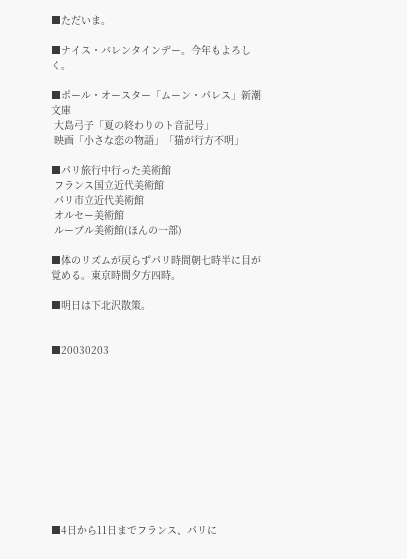■ただいま。

■ナイス・バレンタインデー。今年もよろしく。

■ポール・オースター「ムーン・パレス」新潮文庫
 大島弓子「夏の終わりのト音記号」
 映画「小さな恋の物語」「猫が行方不明」

■パリ旅行中行った美術館
 フランス国立近代美術館
 パリ市立近代美術館
 オルセー美術館
 ルーブル美術館(ほんの一部)

■体のリズムが戻らずパリ時間朝七時半に目が覚める。東京時間夕方四時。

■明日は下北沢散策。


■20030203











■4日から11日までフランス、パリに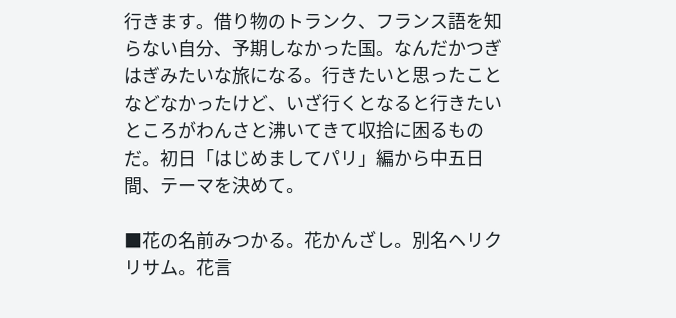行きます。借り物のトランク、フランス語を知らない自分、予期しなかった国。なんだかつぎはぎみたいな旅になる。行きたいと思ったことなどなかったけど、いざ行くとなると行きたいところがわんさと沸いてきて収拾に困るものだ。初日「はじめましてパリ」編から中五日間、テーマを決めて。

■花の名前みつかる。花かんざし。別名ヘリクリサム。花言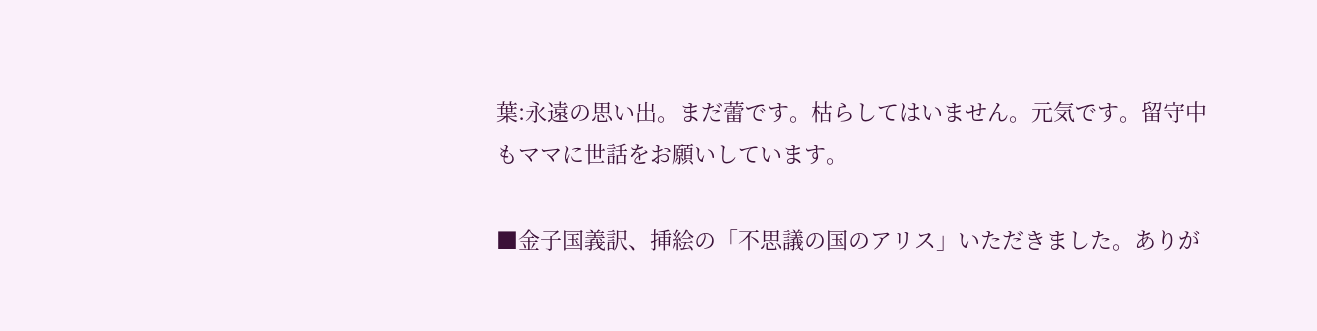葉:永遠の思い出。まだ蕾です。枯らしてはいません。元気です。留守中もママに世話をお願いしています。

■金子国義訳、挿絵の「不思議の国のアリス」いただきました。ありが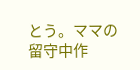とう。ママの留守中作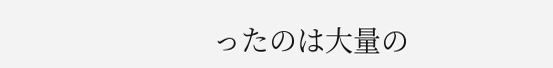ったのは大量の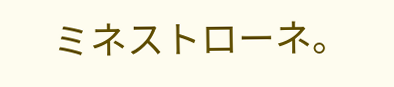ミネストローネ。